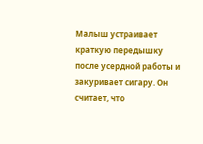Малыш устраивает краткую передышку после усердной работы и закуривает сигару. Он считает, что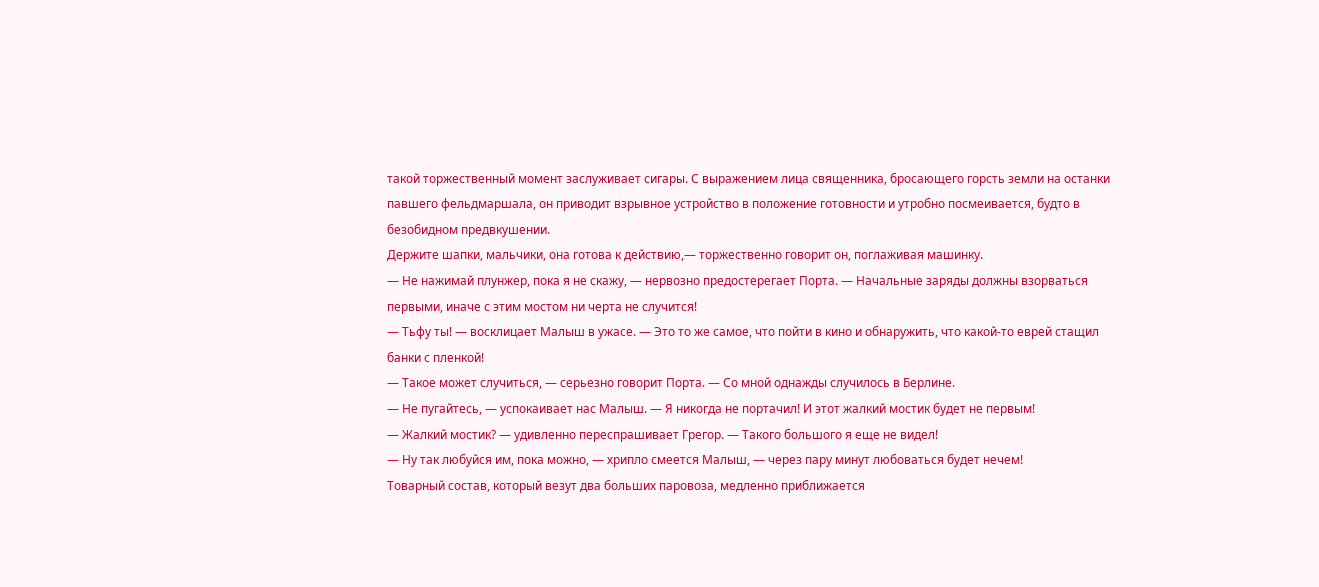такой торжественный момент заслуживает сигары. С выражением лица священника, бросающего горсть земли на останки павшего фельдмаршала, он приводит взрывное устройство в положение готовности и утробно посмеивается, будто в безобидном предвкушении.
Держите шапки, мальчики, она готова к действию,— торжественно говорит он, поглаживая машинку.
— Не нажимай плунжер, пока я не скажу, — нервозно предостерегает Порта. — Начальные заряды должны взорваться первыми, иначе с этим мостом ни черта не случится!
— Тьфу ты! — восклицает Малыш в ужасе. — Это то же самое, что пойти в кино и обнаружить, что какой-то еврей стащил банки с пленкой!
— Такое может случиться, — серьезно говорит Порта. — Со мной однажды случилось в Берлине.
— Не пугайтесь, — успокаивает нас Малыш. — Я никогда не портачил! И этот жалкий мостик будет не первым!
— Жалкий мостик? — удивленно переспрашивает Грегор. — Такого большого я еще не видел!
— Ну так любуйся им, пока можно, — хрипло смеется Малыш, — через пару минут любоваться будет нечем!
Товарный состав, который везут два больших паровоза, медленно приближается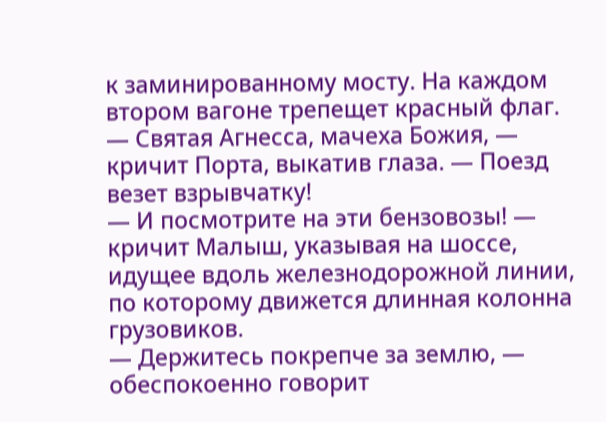к заминированному мосту. На каждом втором вагоне трепещет красный флаг.
— Святая Агнесса, мачеха Божия, — кричит Порта, выкатив глаза. — Поезд везет взрывчатку!
— И посмотрите на эти бензовозы! — кричит Малыш, указывая на шоссе, идущее вдоль железнодорожной линии, по которому движется длинная колонна грузовиков.
— Держитесь покрепче за землю, — обеспокоенно говорит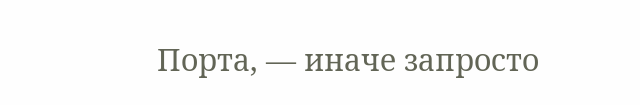Порта, — иначе запросто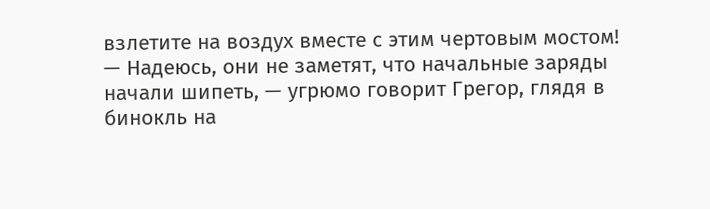взлетите на воздух вместе с этим чертовым мостом!
— Надеюсь, они не заметят, что начальные заряды начали шипеть, — угрюмо говорит Грегор, глядя в бинокль на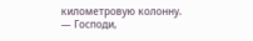километровую колонну. — Господи,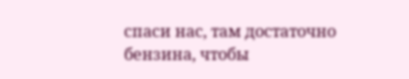спаси нас, там достаточно бензина, чтобы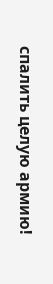спалить целую армию!